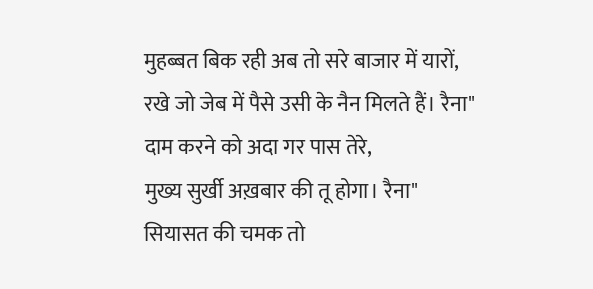मुहब्बत बिक रही अब तो सरे बाजार में यारों,
रखे जो जेब में पैसे उसी के नैन मिलते हैं। रैना"
दाम करने को अदा गर पास तेरे,
मुख्य सुर्खी अख़बार की तू होगा। रैना"
सियासत की चमक तो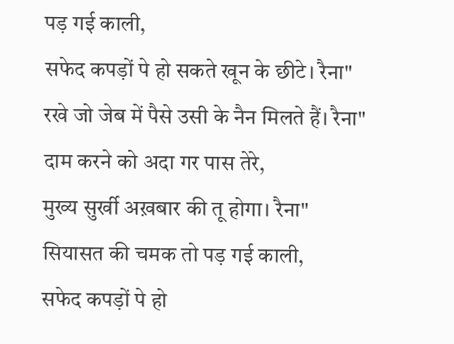पड़ गई काली,
सफेद कपड़ों पे हो सकते खून के छीटे। रैना"
रखे जो जेब में पैसे उसी के नैन मिलते हैं। रैना"
दाम करने को अदा गर पास तेरे,
मुख्य सुर्खी अख़बार की तू होगा। रैना"
सियासत की चमक तो पड़ गई काली,
सफेद कपड़ों पे हो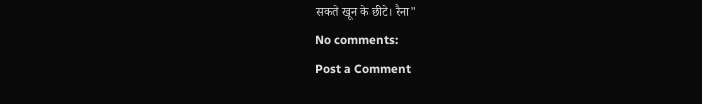सकते खून के छीटे। रैना"
No comments:
Post a Comment